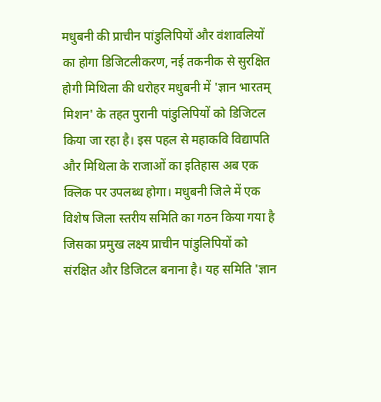मधुबनी की प्राचीन पांडुलिपियों और वंशावलियों का होगा डिजिटलीकरण, नई तकनीक से सुरक्षित होगी मिथिला की धरोहर मधुबनी में 'ज्ञान भारतम् मिशन' के तहत पुरानी पांडुलिपियों को डिजिटल किया जा रहा है। इस पहल से महाकवि विद्यापति और मिथिला के राजाओं का इतिहास अब एक क्लिक पर उपलब्ध होगा। मधुबनी जिले में एक विशेष जिला स्तरीय समिति का गठन किया गया है जिसका प्रमुख लक्ष्य प्राचीन पांडुलिपियों को संरक्षित और डिजिटल बनाना है। यह समिति 'ज्ञान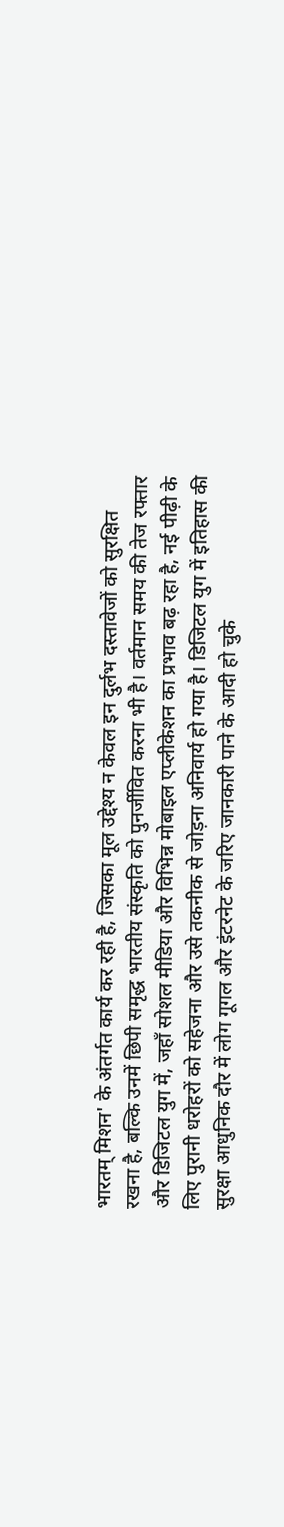भारतम् मिशन' के अंतर्गत कार्य कर रही है, जिसका मूल उद्देश्य न केवल इन दुर्लभ दस्तावेजों को सुरक्षित रखना है, बल्कि उनमें छिपी समृद्ध भारतीय संस्कृति को पुनर्जीवित करना भी है। वर्तमान समय की तेज रफ्तार और डिजिटल युग में, जहाँ सोशल मीडिया और विभिन्न मोबाइल एप्लीकेशन का प्रभाव बढ़ रहा है, नई पीढ़ी के लिए पुरानी धरोहरों को सहेजना और उसे तकनीक से जोड़ना अनिवार्य हो गया है। डिजिटल युग में इतिहास की सुरक्षा आधुनिक दौर में लोग गूगल और इंटरनेट के जरिए जानकारी पाने के आदी हो चुके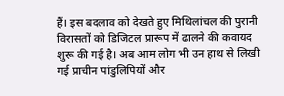हैं। इस बदलाव को देखते हुए मिथिलांचल की पुरानी विरासतों को डिजिटल प्रारूप में ढालने की कवायद शुरू की गई है। अब आम लोग भी उन हाथ से लिखी गई प्राचीन पांडुलिपियों और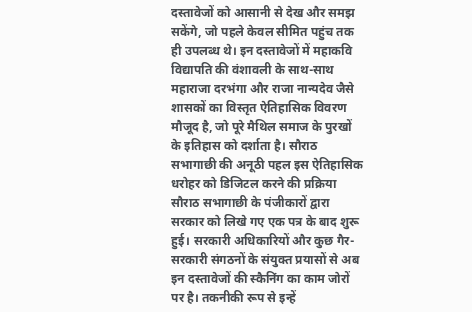दस्तावेजों को आसानी से देख और समझ सकेंगे, जो पहले केवल सीमित पहुंच तक ही उपलब्ध थे। इन दस्तावेजों में महाकवि विद्यापति की वंशावली के साथ-साथ महाराजा दरभंगा और राजा नान्यदेव जैसे शासकों का विस्तृत ऐतिहासिक विवरण मौजूद है, जो पूरे मैथिल समाज के पुरखों के इतिहास को दर्शाता है। सौराठ सभागाछी की अनूठी पहल इस ऐतिहासिक धरोहर को डिजिटल करने की प्रक्रिया सौराठ सभागाछी के पंजीकारों द्वारा सरकार को लिखे गए एक पत्र के बाद शुरू हुई। सरकारी अधिकारियों और कुछ गैर-सरकारी संगठनों के संयुक्त प्रयासों से अब इन दस्तावेजों की स्कैनिंग का काम जोरों पर है। तकनीकी रूप से इन्हें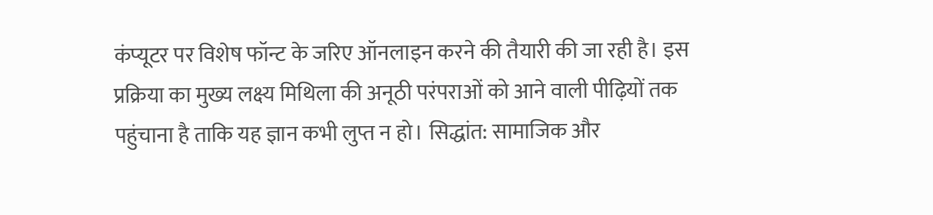कंप्यूटर पर विशेष फॉन्ट के जरिए ऑनलाइन करने की तैयारी की जा रही है। इस प्रक्रिया का मुख्य लक्ष्य मिथिला की अनूठी परंपराओं को आने वाली पीढ़ियों तक पहुंचाना है ताकि यह ज्ञान कभी लुप्त न हो। सिद्धांत: सामाजिक और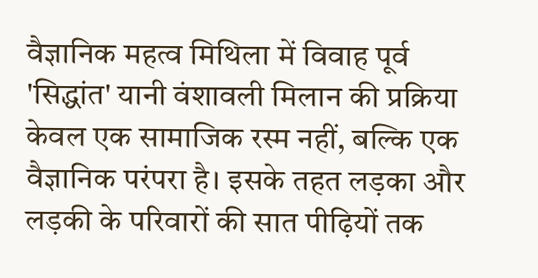वैज्ञानिक महत्व मिथिला में विवाह पूर्व 'सिद्धांत' यानी वंशावली मिलान की प्रक्रिया केवल एक सामाजिक रस्म नहीं, बल्कि एक वैज्ञानिक परंपरा है। इसके तहत लड़का और लड़की के परिवारों की सात पीढ़ियों तक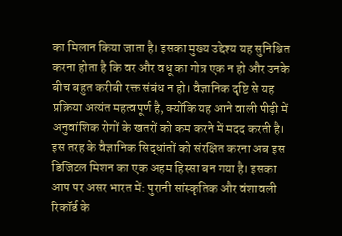का मिलान किया जाता है। इसका मुख्य उद्देश्य यह सुनिश्चित करना होता है कि वर और वधू का गोत्र एक न हो और उनके बीच बहुत करीबी रक्त संबंध न हो। वैज्ञानिक दृष्टि से यह प्रक्रिया अत्यंत महत्वपूर्ण है, क्योंकि यह आने वाली पीढ़ी में अनुवांशिक रोगों के खतरों को कम करने में मदद करती है। इस तरह के वैज्ञानिक सिद्धांतों को संरक्षित करना अब इस डिजिटल मिशन का एक अहम हिस्सा बन गया है। इसका आप पर असर भारत में: पुरानी सांस्कृतिक और वंशावली रिकॉर्ड के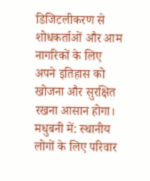डिजिटलीकरण से शोधकर्ताओं और आम नागरिकों के लिए अपने इतिहास को खोजना और सुरक्षित रखना आसान होगा। मधुबनी में: स्थानीय लोगों के लिए परिवार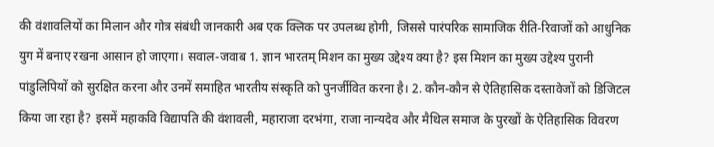की वंशावलियों का मिलान और गोत्र संबंधी जानकारी अब एक क्लिक पर उपलब्ध होगी, जिससे पारंपरिक सामाजिक रीति-रिवाजों को आधुनिक युग में बनाए रखना आसान हो जाएगा। सवाल-जवाब 1. ज्ञान भारतम् मिशन का मुख्य उद्देश्य क्या है? इस मिशन का मुख्य उद्देश्य पुरानी पांडुलिपियों को सुरक्षित करना और उनमें समाहित भारतीय संस्कृति को पुनर्जीवित करना है। 2. कौन-कौन से ऐतिहासिक दस्तावेजों को डिजिटल किया जा रहा है? इसमें महाकवि विद्यापति की वंशावली, महाराजा दरभंगा, राजा नान्यदेव और मैथिल समाज के पुरखों के ऐतिहासिक विवरण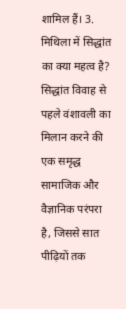शामिल हैं। 3. मिथिला में सिद्धांत का क्या महत्व है? सिद्धांत विवाह से पहले वंशावली का मिलान करने की एक समृद्ध सामाजिक और वैज्ञानिक परंपरा है, जिससे सात पीढ़ियों तक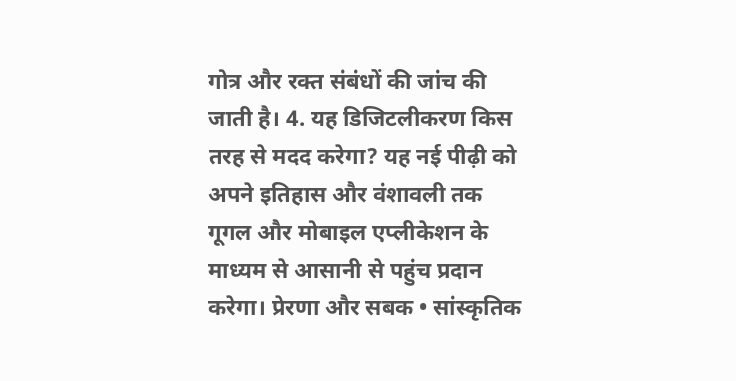गोत्र और रक्त संबंधों की जांच की जाती है। 4. यह डिजिटलीकरण किस तरह से मदद करेगा? यह नई पीढ़ी को अपने इतिहास और वंशावली तक गूगल और मोबाइल एप्लीकेशन के माध्यम से आसानी से पहुंच प्रदान करेगा। प्रेरणा और सबक • सांस्कृतिक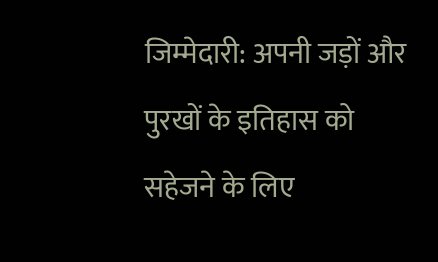जिम्मेदारी: अपनी जड़ों और पुरखों के इतिहास को सहेजने के लिए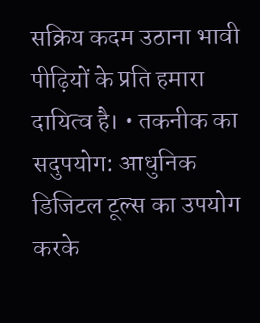सक्रिय कदम उठाना भावी पीढ़ियों के प्रति हमारा दायित्व है। • तकनीक का सदुपयोग: आधुनिक डिजिटल टूल्स का उपयोग करके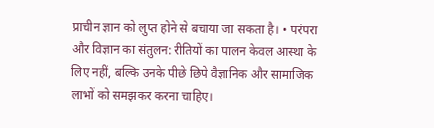प्राचीन ज्ञान को लुप्त होने से बचाया जा सकता है। • परंपरा और विज्ञान का संतुलन: रीतियों का पालन केवल आस्था के लिए नहीं, बल्कि उनके पीछे छिपे वैज्ञानिक और सामाजिक लाभों को समझकर करना चाहिए।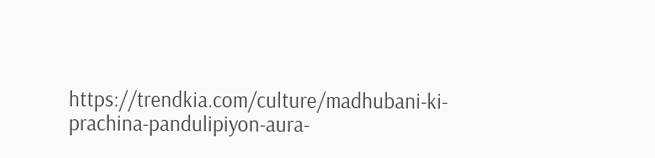https://trendkia.com/culture/madhubani-ki-prachina-pandulipiyon-aura-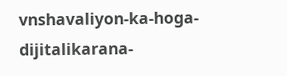vnshavaliyon-ka-hoga-dijitalikarana-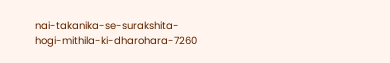nai-takanika-se-surakshita-hogi-mithila-ki-dharohara-7260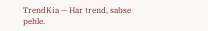TrendKia — Har trend, sabse pehle.